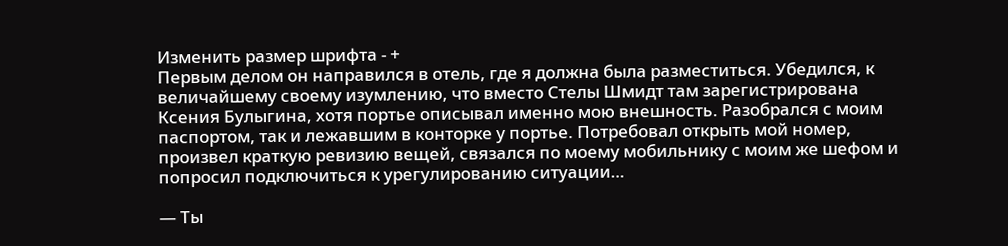Изменить размер шрифта - +
Первым делом он направился в отель, где я должна была разместиться. Убедился, к величайшему своему изумлению, что вместо Стелы Шмидт там зарегистрирована Ксения Булыгина, хотя портье описывал именно мою внешность. Разобрался с моим паспортом, так и лежавшим в конторке у портье. Потребовал открыть мой номер, произвел краткую ревизию вещей, связался по моему мобильнику с моим же шефом и попросил подключиться к урегулированию ситуации…

— Ты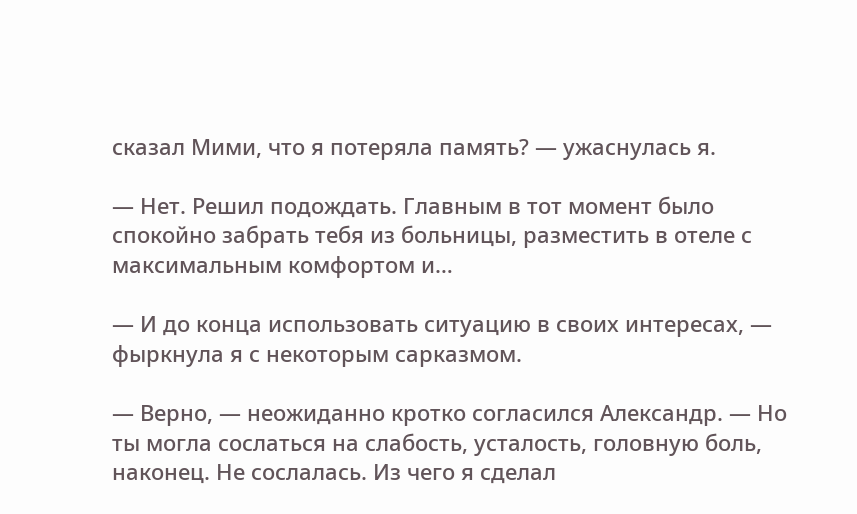сказал Мими, что я потеряла память? — ужаснулась я.

— Нет. Решил подождать. Главным в тот момент было спокойно забрать тебя из больницы, разместить в отеле с максимальным комфортом и…

— И до конца использовать ситуацию в своих интересах, — фыркнула я с некоторым сарказмом.

— Верно, — неожиданно кротко согласился Александр. — Но ты могла сослаться на слабость, усталость, головную боль, наконец. Не сослалась. Из чего я сделал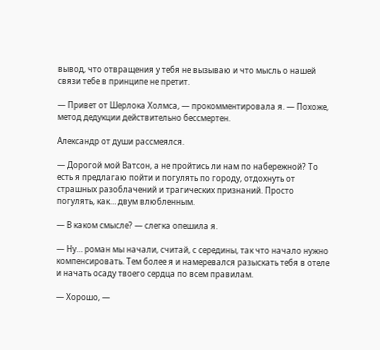вывод, что отвращения у тебя не вызываю и что мысль о нашей связи тебе в принципе не претит.

— Привет от Шерлока Холмса, — прокомментировала я. — Похоже, метод дедукции действительно бессмертен.

Александр от души рассмеялся.

— Дорогой мой Ватсон, а не пройтись ли нам по набережной? То есть я предлагаю пойти и погулять по городу, отдохнуть от страшных разоблачений и трагических признаний. Просто погулять, как… двум влюбленным.

— В каком смысле? — слегка опешила я.

— Ну… роман мы начали, считай, с середины, так что начало нужно компенсировать. Тем более я и намеревался разыскать тебя в отеле и начать осаду твоего сердца по всем правилам.

— Хорошо, —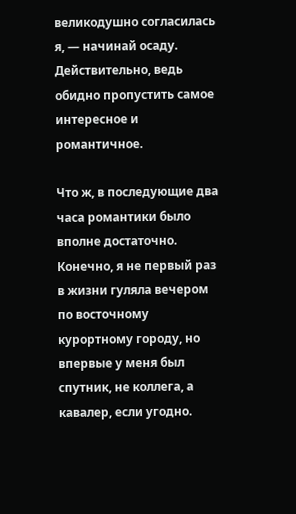великодушно согласилась я, — начинай осаду. Действительно, ведь обидно пропустить самое интересное и романтичное.

Что ж, в последующие два часа романтики было вполне достаточно. Конечно, я не первый раз в жизни гуляла вечером по восточному курортному городу, но впервые у меня был спутник, не коллега, а кавалер, если угодно.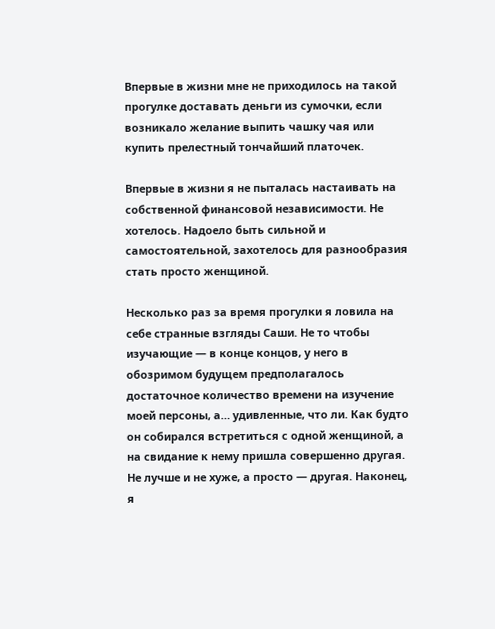Впервые в жизни мне не приходилось на такой прогулке доставать деньги из сумочки, если возникало желание выпить чашку чая или купить прелестный тончайший платочек.

Впервые в жизни я не пыталась настаивать на собственной финансовой независимости. Не хотелось. Надоело быть сильной и самостоятельной, захотелось для разнообразия стать просто женщиной.

Несколько раз за время прогулки я ловила на себе странные взгляды Саши. Не то чтобы изучающие — в конце концов, у него в обозримом будущем предполагалось достаточное количество времени на изучение моей персоны, а… удивленные, что ли. Как будто он собирался встретиться с одной женщиной, а на свидание к нему пришла совершенно другая. Не лучше и не хуже, а просто — другая. Наконец, я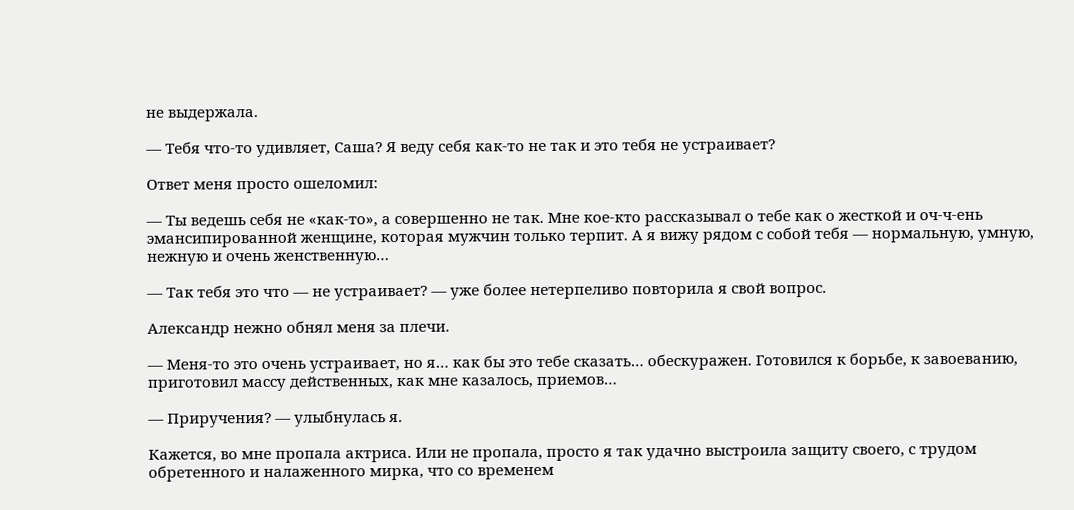не выдержала.

— Тебя что-то удивляет, Саша? Я веду себя как-то не так и это тебя не устраивает?

Ответ меня просто ошеломил:

— Ты ведешь себя не «как-то», а совершенно не так. Мне кое-кто рассказывал о тебе как о жесткой и оч-ч-ень эмансипированной женщине, которая мужчин только терпит. А я вижу рядом с собой тебя — нормальную, умную, нежную и очень женственную…

— Так тебя это что — не устраивает? — уже более нетерпеливо повторила я свой вопрос.

Александр нежно обнял меня за плечи.

— Меня-то это очень устраивает, но я… как бы это тебе сказать… обескуражен. Готовился к борьбе, к завоеванию, приготовил массу действенных, как мне казалось, приемов…

— Приручения? — улыбнулась я.

Кажется, во мне пропала актриса. Или не пропала, просто я так удачно выстроила защиту своего, с трудом обретенного и налаженного мирка, что со временем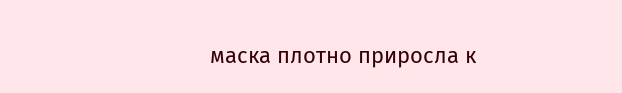маска плотно приросла к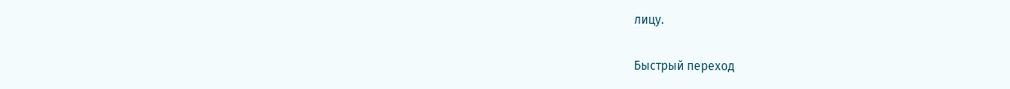лицу.

Быстрый переход